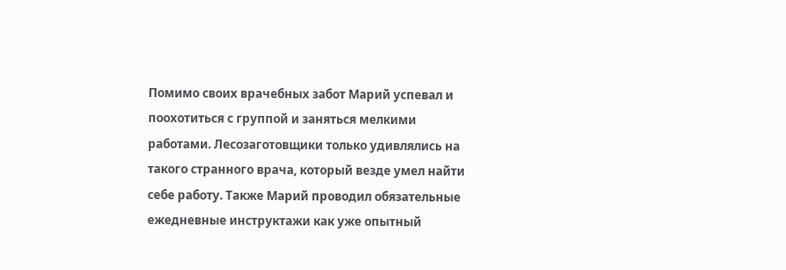Помимо своих врачебных забот Марий успевал и поохотиться с группой и заняться мелкими работами. Лесозаготовщики только удивлялись на такого странного врача, который везде умел найти себе работу. Также Марий проводил обязательные ежедневные инструктажи как уже опытный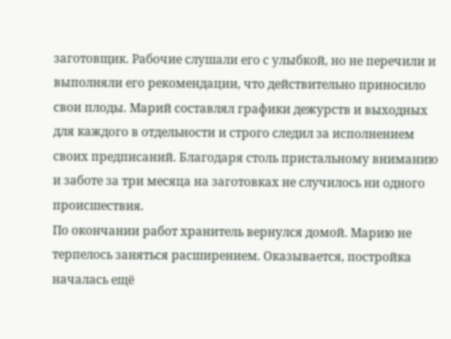заготовщик. Рабочие слушали его с улыбкой, но не перечили и выполняли его рекомендации, что действительно приносило свои плоды. Марий составлял графики дежурств и выходных для каждого в отдельности и строго следил за исполнением своих предписаний. Благодаря столь пристальному вниманию и заботе за три месяца на заготовках не случилось ни одного происшествия.
По окончании работ хранитель вернулся домой. Марию не терпелось заняться расширением. Оказывается, постройка началась ещё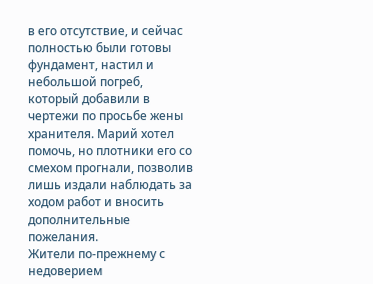в его отсутствие, и сейчас полностью были готовы фундамент, настил и небольшой погреб, который добавили в чертежи по просьбе жены хранителя. Марий хотел помочь, но плотники его со смехом прогнали, позволив лишь издали наблюдать за ходом работ и вносить дополнительные пожелания.
Жители по-прежнему с недоверием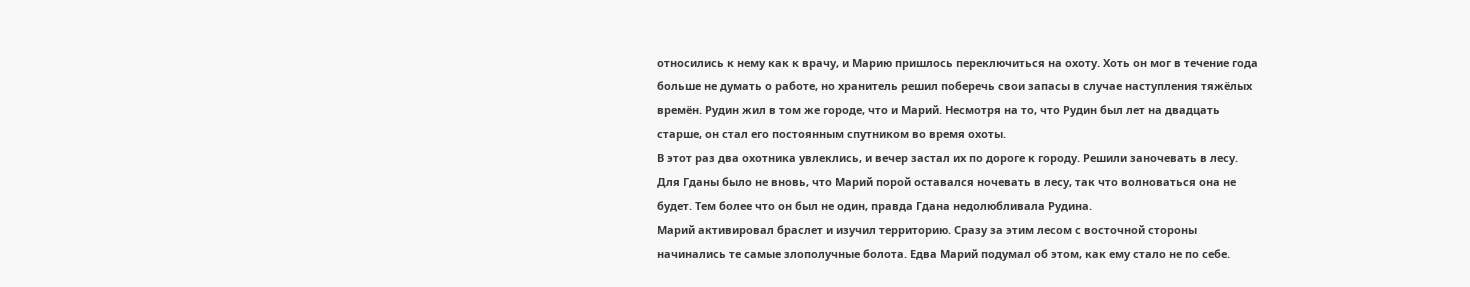относились к нему как к врачу, и Марию пришлось переключиться на охоту. Хоть он мог в течение года больше не думать о работе, но хранитель решил поберечь свои запасы в случае наступления тяжёлых времён. Рудин жил в том же городе, что и Марий. Несмотря на то, что Рудин был лет на двадцать старше, он стал его постоянным спутником во время охоты.
В этот раз два охотника увлеклись, и вечер застал их по дороге к городу. Решили заночевать в лесу. Для Гданы было не вновь, что Марий порой оставался ночевать в лесу, так что волноваться она не будет. Тем более что он был не один, правда Гдана недолюбливала Рудина.
Марий активировал браслет и изучил территорию. Сразу за этим лесом с восточной стороны начинались те самые злополучные болота. Едва Марий подумал об этом, как ему стало не по себе.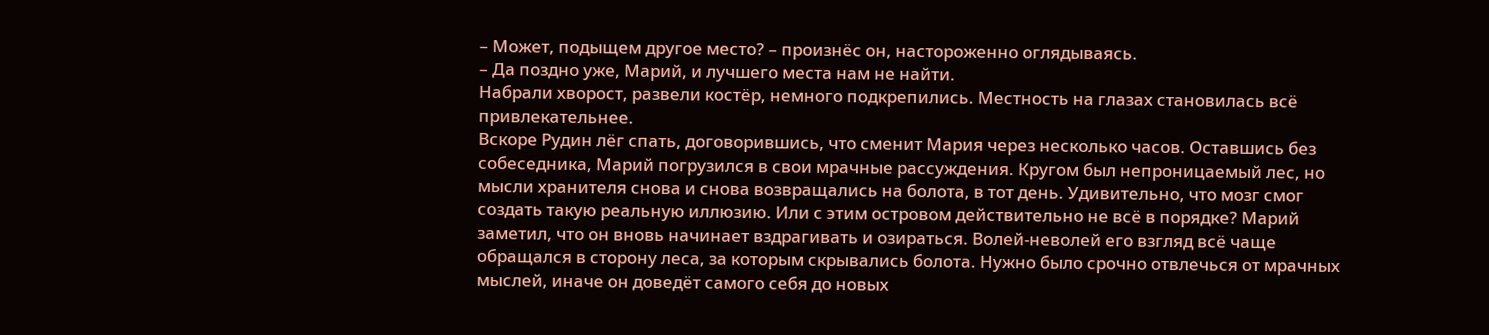– Может, подыщем другое место? – произнёс он, настороженно оглядываясь.
– Да поздно уже, Марий, и лучшего места нам не найти.
Набрали хворост, развели костёр, немного подкрепились. Местность на глазах становилась всё привлекательнее.
Вскоре Рудин лёг спать, договорившись, что сменит Мария через несколько часов. Оставшись без собеседника, Марий погрузился в свои мрачные рассуждения. Кругом был непроницаемый лес, но мысли хранителя снова и снова возвращались на болота, в тот день. Удивительно, что мозг смог создать такую реальную иллюзию. Или с этим островом действительно не всё в порядке? Марий заметил, что он вновь начинает вздрагивать и озираться. Волей-неволей его взгляд всё чаще обращался в сторону леса, за которым скрывались болота. Нужно было срочно отвлечься от мрачных мыслей, иначе он доведёт самого себя до новых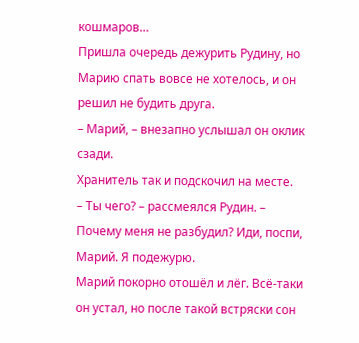кошмаров…
Пришла очередь дежурить Рудину, но Марию спать вовсе не хотелось, и он решил не будить друга.
– Марий, – внезапно услышал он оклик сзади.
Хранитель так и подскочил на месте.
– Ты чего? – рассмеялся Рудин. – Почему меня не разбудил? Иди, поспи, Марий. Я подежурю.
Марий покорно отошёл и лёг. Всё-таки он устал, но после такой встряски сон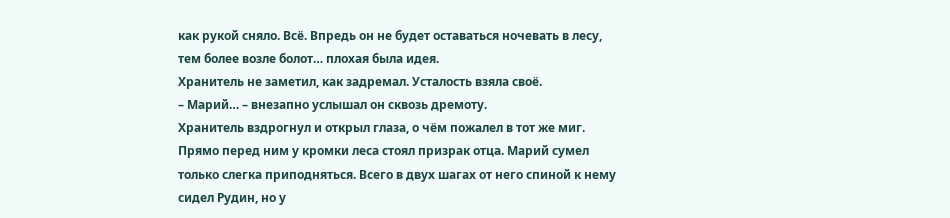как рукой сняло. Всё. Впредь он не будет оставаться ночевать в лесу, тем более возле болот… плохая была идея.
Хранитель не заметил, как задремал. Усталость взяла своё.
– Марий… – внезапно услышал он сквозь дремоту.
Хранитель вздрогнул и открыл глаза, о чём пожалел в тот же миг. Прямо перед ним у кромки леса стоял призрак отца. Марий сумел только слегка приподняться. Всего в двух шагах от него спиной к нему сидел Рудин, но у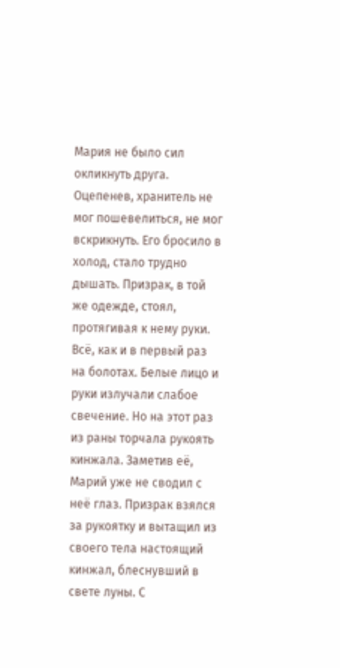Мария не было сил окликнуть друга. Оцепенев, хранитель не мог пошевелиться, не мог вскрикнуть. Его бросило в холод, стало трудно дышать. Призрак, в той же одежде, стоял, протягивая к нему руки. Всё, как и в первый раз на болотах. Белые лицо и руки излучали слабое свечение. Но на этот раз из раны торчала рукоять кинжала. Заметив её, Марий уже не сводил с неё глаз. Призрак взялся за рукоятку и вытащил из своего тела настоящий кинжал, блеснувший в свете луны. С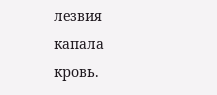лезвия капала кровь.